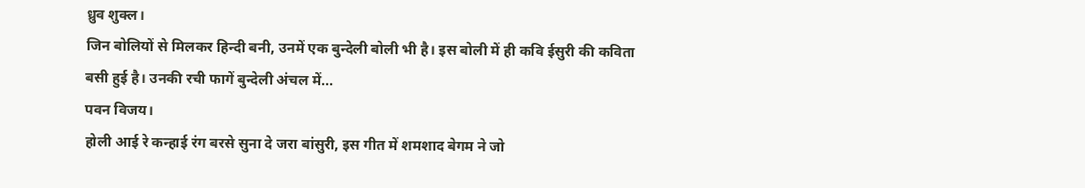ध्रुव शुक्ल।
जिन बोलियों से मिलकर हिन्दी बनी, उनमें एक बुन्देली बोली भी है। इस बोली में ही कवि ईसुरी की कविता बसी हुई है। उनकी रची फागें बुन्देली अंचल में...
पवन विजय।
होली आई रे कन्हाई रंग बरसे सुना दे जरा बांसुरी, इस गीत में शमशाद बेगम ने जो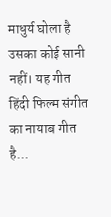माधुर्य घोला है उसका कोई सानी नहीं। यह गीत हिंदी फिल्म संगीत का नायाब गीत है...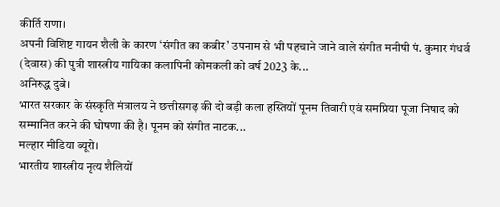कीर्ति राणा।
अपनी विशिष्ट गायन शैली के कारण ‘संगीत का कबीर’ उपनाम से भी पहचाने जाने वाले संगीत मनीषी पं. कुमार गंधर्व (देवास) की पुत्री शास्त्रीय गायिका कलापिनी कोमकली को वर्ष 2023 के...
अनिरुद्ध दुबे।
भारत सरकार के संस्कृति मंत्रालय ने छत्तीसगढ़ की दो बड़ी कला हस्तियों पूनम तिवारी एवं समप्रिया पूजा निषाद को सम्मानित करने की घोषणा की है। पूनम को संगीत नाटक...
मल्हार मीडिया ब्यूरो।
भारतीय शास्त्रीय नृत्य शैलियों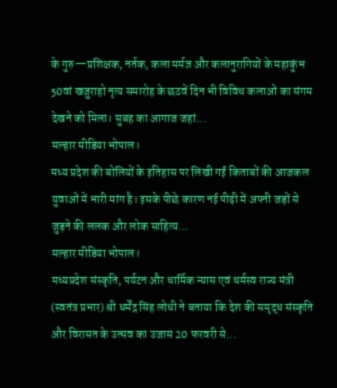के गुरु—प्रशिक्षक, नर्तक, कला मर्मज्ञ और कलानुरागियों के महाकुंभ 50वां खजुराहो नृत्य समारोह के छठवें दिन भी विविध कलाओं का संगम देखने को मिला। सुबह का आगाज जहां...
मल्हार मीडिया भोपाल।
मध्य प्रदेश की बोलियों के इतिहास पर लिखी गईं किताबों की आजकल युवाओं में भारी मांग है। इसके पीछे कारण नई पीढ़ी में अपनी जड़ों से जुड़ने की ललक और लोक साहित्य...
मल्हार मीडिया भोपाल।
मध्यप्रदेश संस्कृति, पर्यटन और धार्मिक न्यास एवं धर्मस्व राज्य मंत्री (स्वतंत्र प्रभार) श्री धर्मेंद्र सिंह लोधी ने बताया कि देश की समृद्ध संस्कृति और विरासत के उत्सव का उजास 20 फरवरी से...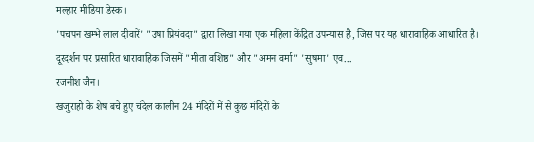मल्हार मीडिया डेस्क।
'पचपन खम्भे लाल दीवारें' "उषा प्रियंवदा" द्वारा लिखा गया एक महिला केंद्रित उपन्यास है, जिस पर यह धारावाहिक आधारित है।
दूरदर्शन पर प्रसारित धारावाहिक जिसमें "मीता वशिष्ठ" और "अमन वर्मा" 'सुषमा' एव...
रजनीश जैन।
खजुराहो के शेष बचे हुए चंदेल कालीन 24 मंदिरों में से कुछ मंदिरों के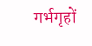गर्भगृहों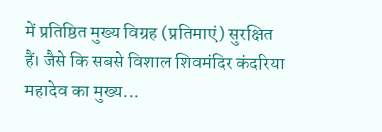में प्रतिष्ठित मुख्य विग्रह (प्रतिमाएं) सुरक्षित हैं। जैसे कि सबसे विशाल शिवमंदिर कंदरिया महादेव का मुख्य...